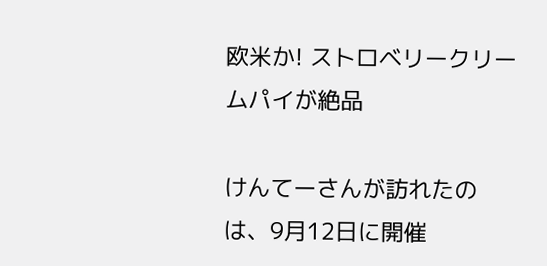欧米か! ストロベリークリームパイが絶品

けんてーさんが訪れたのは、9月12日に開催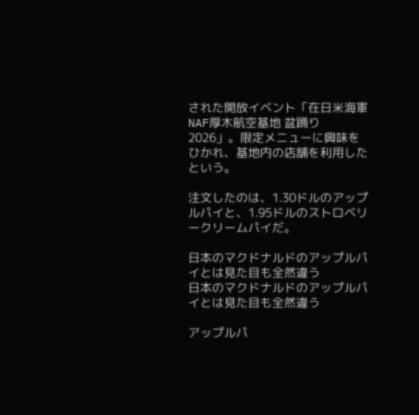された開放イベント「在日米海軍 NAF厚木航空基地 盆踊り2026」。限定メニューに興味をひかれ、基地内の店舗を利用したという。

注文したのは、1.30ドルのアップルパイと、1.95ドルのストロベリークリームパイだ。

日本のマクドナルドのアップルパイとは見た目も全然違う
日本のマクドナルドのアップルパイとは見た目も全然違う

アップルパ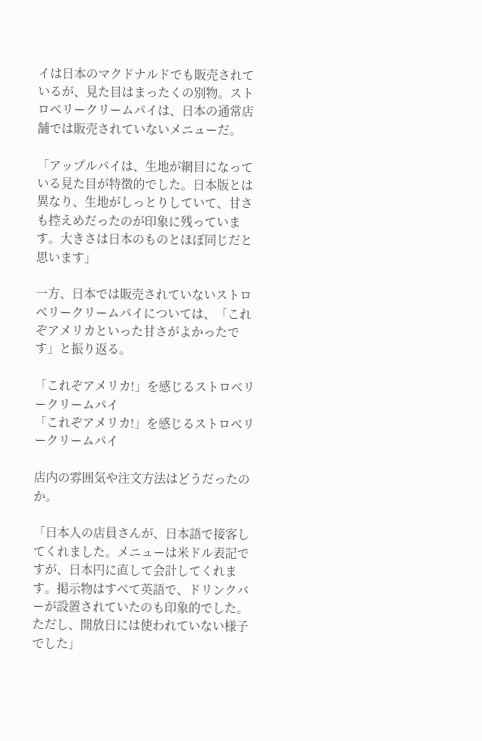イは日本のマクドナルドでも販売されているが、見た目はまったくの別物。ストロベリークリームパイは、日本の通常店舗では販売されていないメニューだ。

「アップルパイは、生地が網目になっている見た目が特徴的でした。日本版とは異なり、生地がしっとりしていて、甘さも控えめだったのが印象に残っています。大きさは日本のものとほぼ同じだと思います」

一方、日本では販売されていないストロベリークリームパイについては、「これぞアメリカといった甘さがよかったです」と振り返る。

「これぞアメリカ!」を感じるストロベリークリームパイ
「これぞアメリカ!」を感じるストロベリークリームパイ

店内の雰囲気や注文方法はどうだったのか。

「日本人の店員さんが、日本語で接客してくれました。メニューは米ドル表記ですが、日本円に直して会計してくれます。掲示物はすべて英語で、ドリンクバーが設置されていたのも印象的でした。ただし、開放日には使われていない様子でした」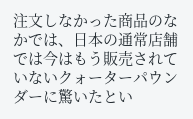注文しなかった商品のなかでは、日本の通常店舗では今はもう販売されていないクォーターパウンダーに驚いたとい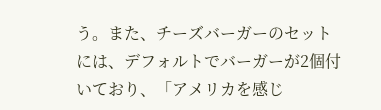う。また、チーズバーガーのセットには、デフォルトでバーガーが2個付いており、「アメリカを感じ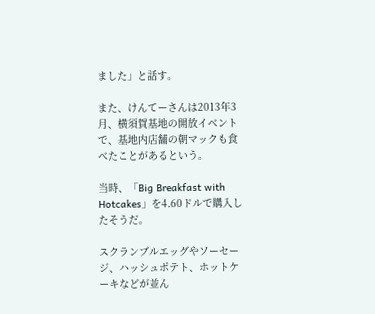ました」と話す。

また、けんてーさんは2013年3月、横須賀基地の開放イベントで、基地内店舗の朝マックも食べたことがあるという。

当時、「Big Breakfast with Hotcakes」を4.60ドルで購入したそうだ。

スクランブルエッグやソーセージ、ハッシュポテト、ホットケーキなどが並ん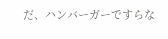だ、ハンバーガーですらな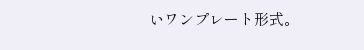いワンプレート形式。